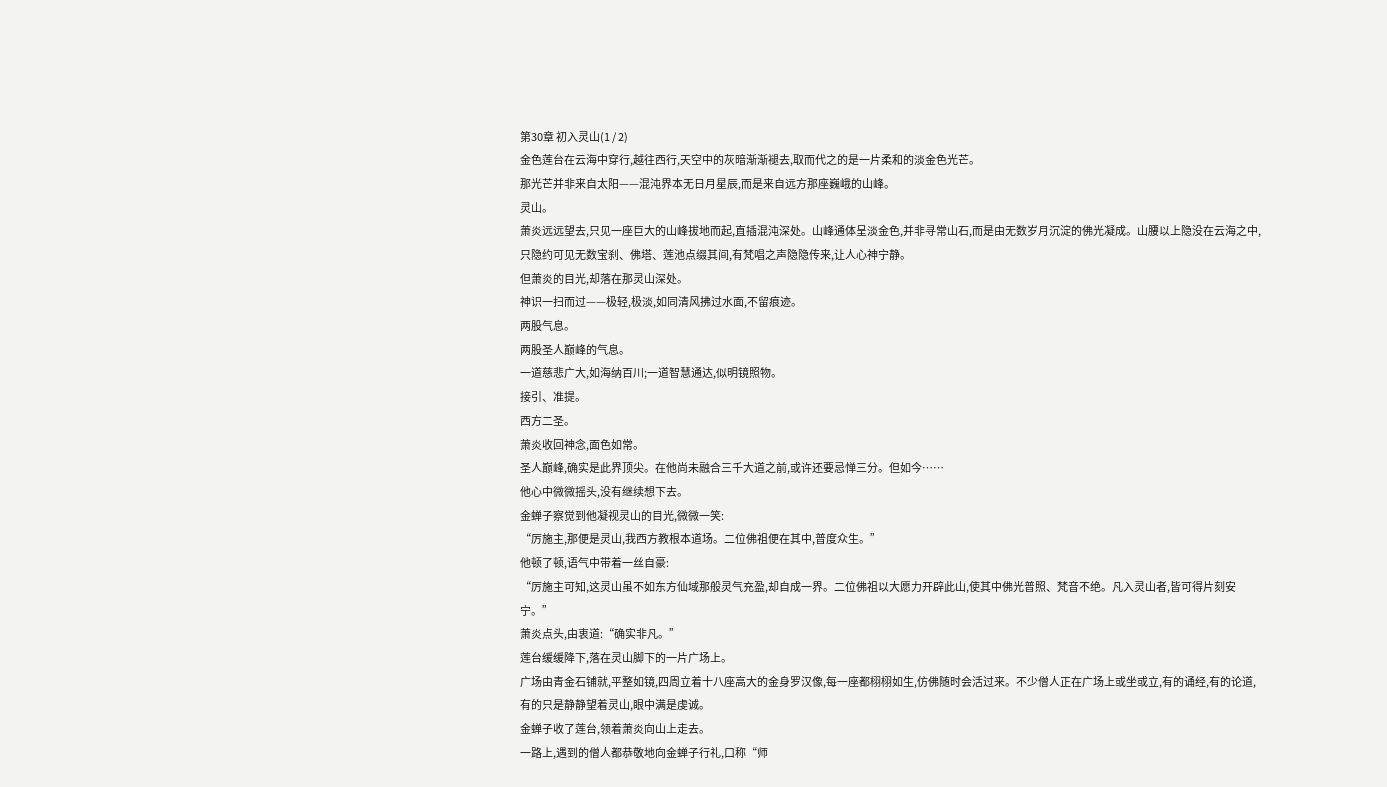第30章 初入灵山(1 / 2)
金色莲台在云海中穿行,越往西行,天空中的灰暗渐渐褪去,取而代之的是一片柔和的淡金色光芒。
那光芒并非来自太阳——混沌界本无日月星辰,而是来自远方那座巍峨的山峰。
灵山。
萧炎远远望去,只见一座巨大的山峰拔地而起,直插混沌深处。山峰通体呈淡金色,并非寻常山石,而是由无数岁月沉淀的佛光凝成。山腰以上隐没在云海之中,只隐约可见无数宝刹、佛塔、莲池点缀其间,有梵唱之声隐隐传来,让人心神宁静。
但萧炎的目光,却落在那灵山深处。
神识一扫而过——极轻,极淡,如同清风拂过水面,不留痕迹。
两股气息。
两股圣人巅峰的气息。
一道慈悲广大,如海纳百川;一道智慧通达,似明镜照物。
接引、准提。
西方二圣。
萧炎收回神念,面色如常。
圣人巅峰,确实是此界顶尖。在他尚未融合三千大道之前,或许还要忌惮三分。但如今……
他心中微微摇头,没有继续想下去。
金蝉子察觉到他凝视灵山的目光,微微一笑:
“厉施主,那便是灵山,我西方教根本道场。二位佛祖便在其中,普度众生。”
他顿了顿,语气中带着一丝自豪:
“厉施主可知,这灵山虽不如东方仙域那般灵气充盈,却自成一界。二位佛祖以大愿力开辟此山,使其中佛光普照、梵音不绝。凡入灵山者,皆可得片刻安宁。”
萧炎点头,由衷道:“确实非凡。”
莲台缓缓降下,落在灵山脚下的一片广场上。
广场由青金石铺就,平整如镜,四周立着十八座高大的金身罗汉像,每一座都栩栩如生,仿佛随时会活过来。不少僧人正在广场上或坐或立,有的诵经,有的论道,有的只是静静望着灵山,眼中满是虔诚。
金蝉子收了莲台,领着萧炎向山上走去。
一路上,遇到的僧人都恭敬地向金蝉子行礼,口称“师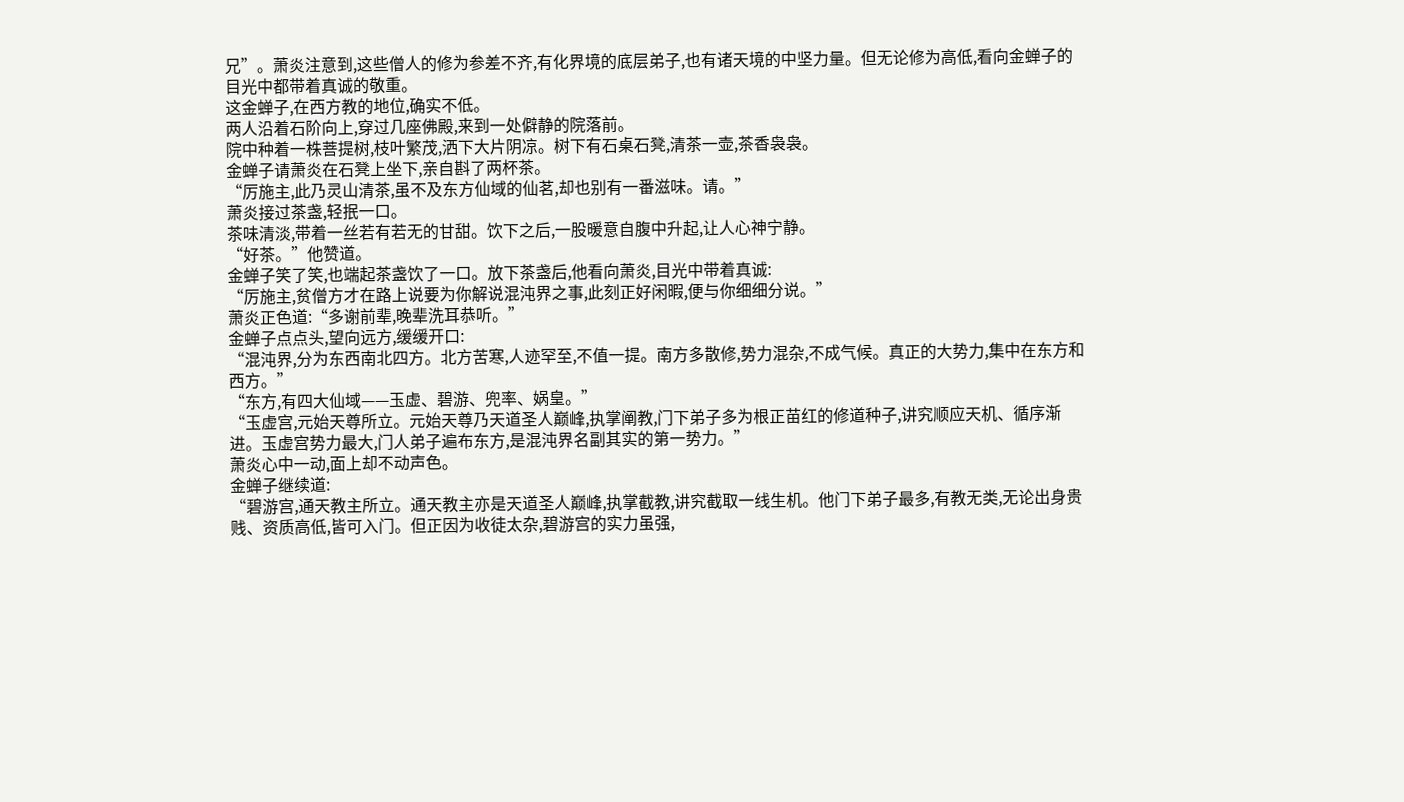兄”。萧炎注意到,这些僧人的修为参差不齐,有化界境的底层弟子,也有诸天境的中坚力量。但无论修为高低,看向金蝉子的目光中都带着真诚的敬重。
这金蝉子,在西方教的地位,确实不低。
两人沿着石阶向上,穿过几座佛殿,来到一处僻静的院落前。
院中种着一株菩提树,枝叶繁茂,洒下大片阴凉。树下有石桌石凳,清茶一壶,茶香袅袅。
金蝉子请萧炎在石凳上坐下,亲自斟了两杯茶。
“厉施主,此乃灵山清茶,虽不及东方仙域的仙茗,却也别有一番滋味。请。”
萧炎接过茶盏,轻抿一口。
茶味清淡,带着一丝若有若无的甘甜。饮下之后,一股暖意自腹中升起,让人心神宁静。
“好茶。”他赞道。
金蝉子笑了笑,也端起茶盏饮了一口。放下茶盏后,他看向萧炎,目光中带着真诚:
“厉施主,贫僧方才在路上说要为你解说混沌界之事,此刻正好闲暇,便与你细细分说。”
萧炎正色道:“多谢前辈,晚辈洗耳恭听。”
金蝉子点点头,望向远方,缓缓开口:
“混沌界,分为东西南北四方。北方苦寒,人迹罕至,不值一提。南方多散修,势力混杂,不成气候。真正的大势力,集中在东方和西方。”
“东方,有四大仙域——玉虚、碧游、兜率、娲皇。”
“玉虚宫,元始天尊所立。元始天尊乃天道圣人巅峰,执掌阐教,门下弟子多为根正苗红的修道种子,讲究顺应天机、循序渐进。玉虚宫势力最大,门人弟子遍布东方,是混沌界名副其实的第一势力。”
萧炎心中一动,面上却不动声色。
金蝉子继续道:
“碧游宫,通天教主所立。通天教主亦是天道圣人巅峰,执掌截教,讲究截取一线生机。他门下弟子最多,有教无类,无论出身贵贱、资质高低,皆可入门。但正因为收徒太杂,碧游宫的实力虽强,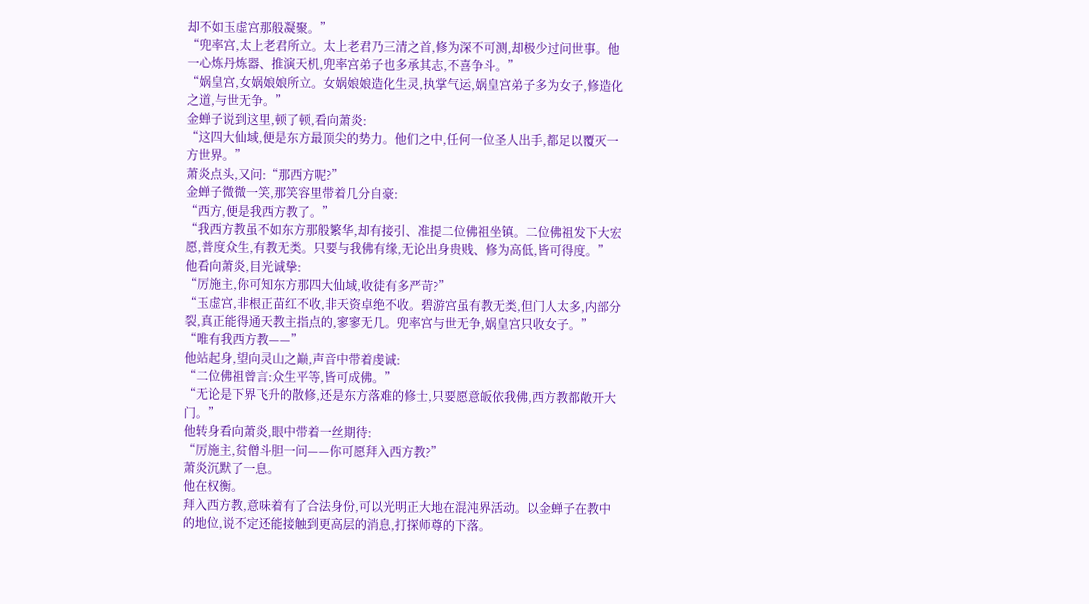却不如玉虚宫那般凝聚。”
“兜率宫,太上老君所立。太上老君乃三清之首,修为深不可测,却极少过问世事。他一心炼丹炼器、推演天机,兜率宫弟子也多承其志,不喜争斗。”
“娲皇宫,女娲娘娘所立。女娲娘娘造化生灵,执掌气运,娲皇宫弟子多为女子,修造化之道,与世无争。”
金蝉子说到这里,顿了顿,看向萧炎:
“这四大仙域,便是东方最顶尖的势力。他们之中,任何一位圣人出手,都足以覆灭一方世界。”
萧炎点头,又问:“那西方呢?”
金蝉子微微一笑,那笑容里带着几分自豪:
“西方,便是我西方教了。”
“我西方教虽不如东方那般繁华,却有接引、准提二位佛祖坐镇。二位佛祖发下大宏愿,普度众生,有教无类。只要与我佛有缘,无论出身贵贱、修为高低,皆可得度。”
他看向萧炎,目光诚挚:
“厉施主,你可知东方那四大仙域,收徒有多严苛?”
“玉虚宫,非根正苗红不收,非天资卓绝不收。碧游宫虽有教无类,但门人太多,内部分裂,真正能得通天教主指点的,寥寥无几。兜率宫与世无争,娲皇宫只收女子。”
“唯有我西方教——”
他站起身,望向灵山之巅,声音中带着虔诚:
“二位佛祖曾言:众生平等,皆可成佛。”
“无论是下界飞升的散修,还是东方落难的修士,只要愿意皈依我佛,西方教都敞开大门。”
他转身看向萧炎,眼中带着一丝期待:
“厉施主,贫僧斗胆一问——你可愿拜入西方教?”
萧炎沉默了一息。
他在权衡。
拜入西方教,意味着有了合法身份,可以光明正大地在混沌界活动。以金蝉子在教中的地位,说不定还能接触到更高层的消息,打探师尊的下落。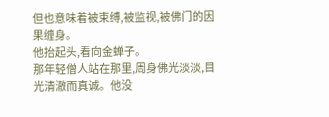但也意味着被束缚,被监视,被佛门的因果缠身。
他抬起头,看向金蝉子。
那年轻僧人站在那里,周身佛光淡淡,目光清澈而真诚。他没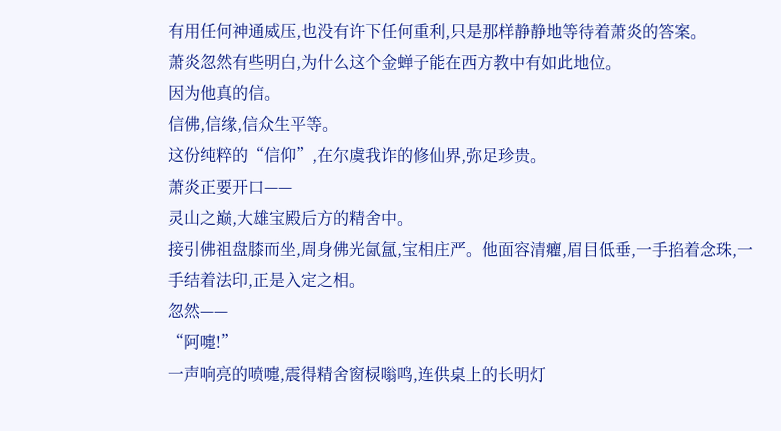有用任何神通威压,也没有许下任何重利,只是那样静静地等待着萧炎的答案。
萧炎忽然有些明白,为什么这个金蝉子能在西方教中有如此地位。
因为他真的信。
信佛,信缘,信众生平等。
这份纯粹的“信仰”,在尔虞我诈的修仙界,弥足珍贵。
萧炎正要开口——
灵山之巅,大雄宝殿后方的精舍中。
接引佛祖盘膝而坐,周身佛光氤氲,宝相庄严。他面容清癯,眉目低垂,一手掐着念珠,一手结着法印,正是入定之相。
忽然——
“阿嚏!”
一声响亮的喷嚏,震得精舍窗棂嗡鸣,连供桌上的长明灯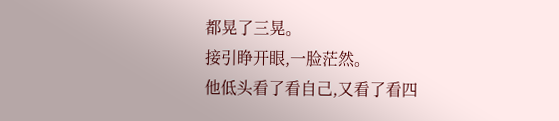都晃了三晃。
接引睁开眼,一脸茫然。
他低头看了看自己,又看了看四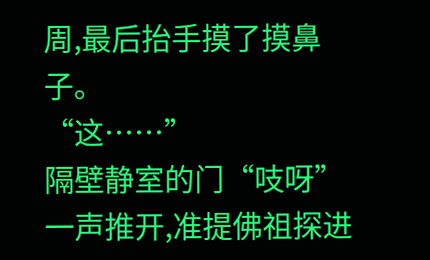周,最后抬手摸了摸鼻子。
“这……”
隔壁静室的门“吱呀”一声推开,准提佛祖探进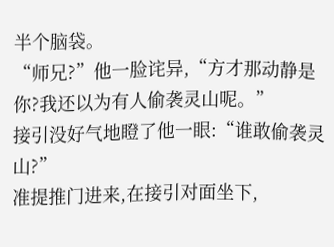半个脑袋。
“师兄?”他一脸诧异,“方才那动静是你?我还以为有人偷袭灵山呢。”
接引没好气地瞪了他一眼:“谁敢偷袭灵山?”
准提推门进来,在接引对面坐下,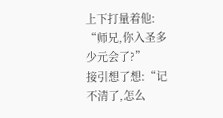上下打量着他:
“师兄,你入圣多少元会了?”
接引想了想:“记不清了,怎么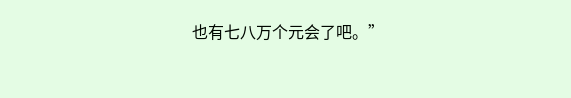也有七八万个元会了吧。”